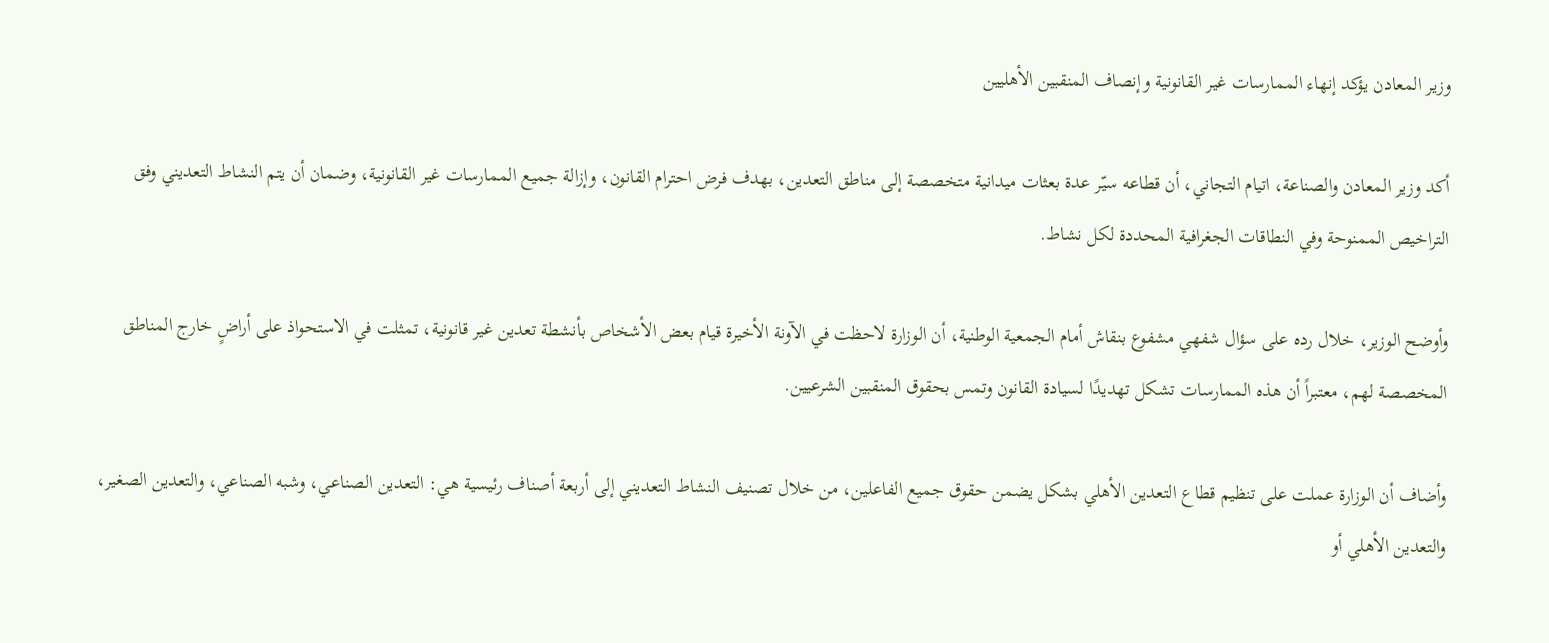وزير المعادن يؤكد إنهاء الممارسات غير القانونية وإنصاف المنقبين الأهليين

أكد وزير المعادن والصناعة، اتيام التجاني، أن قطاعه سيّر عدة بعثات ميدانية متخصصة إلى مناطق التعدين، بهدف فرض احترام القانون، وإزالة جميع الممارسات غير القانونية، وضمان أن يتم النشاط التعديني وفق التراخيص الممنوحة وفي النطاقات الجغرافية المحددة لكل نشاط.

وأوضح الوزير، خلال رده على سؤال شفهي مشفوع بنقاش أمام الجمعية الوطنية، أن الوزارة لاحظت في الآونة الأخيرة قيام بعض الأشخاص بأنشطة تعدين غير قانونية، تمثلت في الاستحواذ على أراضٍ خارج المناطق المخصصة لهم، معتبراً أن هذه الممارسات تشكل تهديدًا لسيادة القانون وتمس بحقوق المنقبين الشرعيين.

وأضاف أن الوزارة عملت على تنظيم قطاع التعدين الأهلي بشكل يضمن حقوق جميع الفاعلين، من خلال تصنيف النشاط التعديني إلى أربعة أصناف رئيسية هي: التعدين الصناعي، وشبه الصناعي، والتعدين الصغير، والتعدين الأهلي أو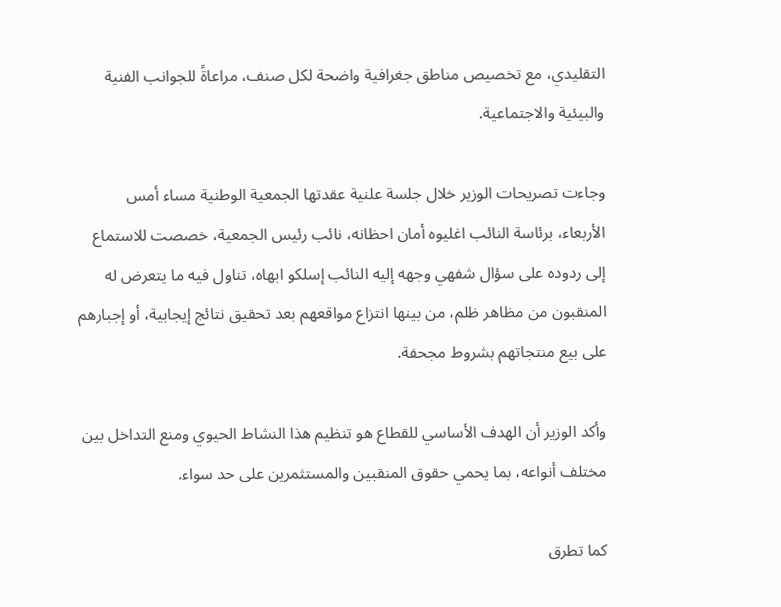التقليدي، مع تخصيص مناطق جغرافية واضحة لكل صنف، مراعاةً للجوانب الفنية والبيئية والاجتماعية.

وجاءت تصريحات الوزير خلال جلسة علنية عقدتها الجمعية الوطنية مساء أمس الأربعاء، برئاسة النائب اغليوه أمان احظانه، نائب رئيس الجمعية، خصصت للاستماع إلى ردوده على سؤال شفهي وجهه إليه النائب إسلكو ابهاه، تناول فيه ما يتعرض له المنقبون من مظاهر ظلم، من بينها انتزاع مواقعهم بعد تحقيق نتائج إيجابية، أو إجبارهم على بيع منتجاتهم بشروط مجحفة.

وأكد الوزير أن الهدف الأساسي للقطاع هو تنظيم هذا النشاط الحيوي ومنع التداخل بين مختلف أنواعه، بما يحمي حقوق المنقبين والمستثمرين على حد سواء.

كما تطرق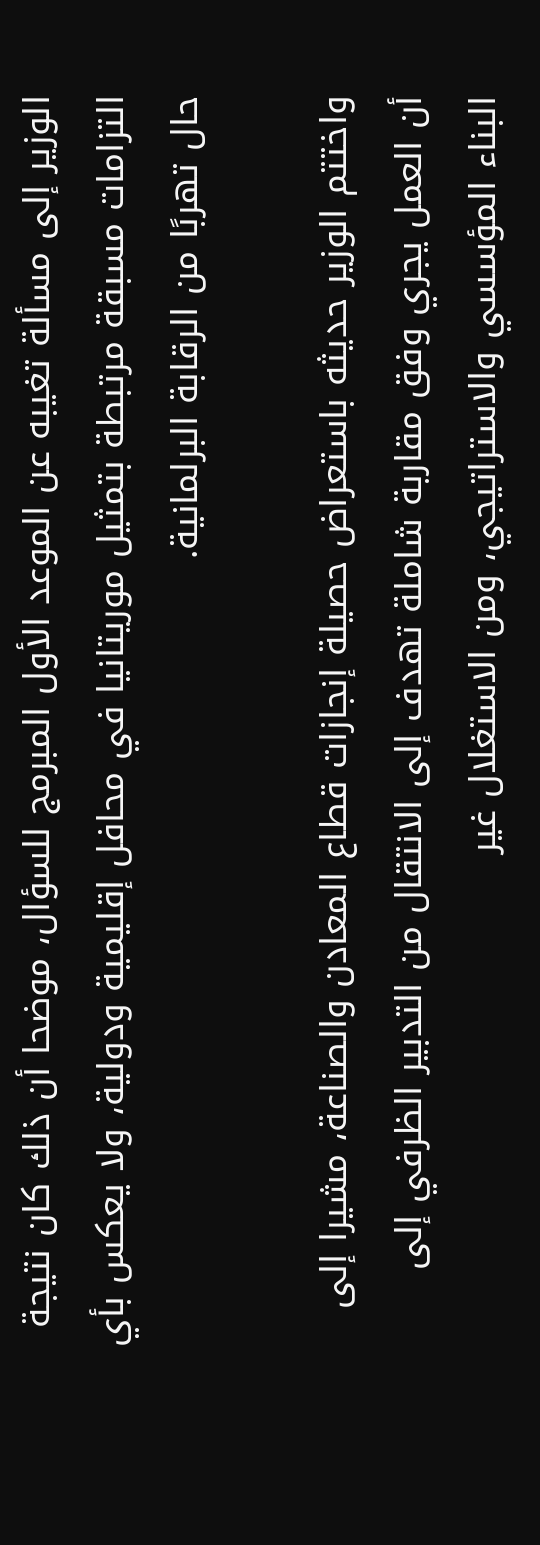الوزير إلى مسألة تغيبه عن الموعد الأول المبرمج للسؤال، موضحا أن ذلك كان نتيجة التزامات مسبقة مرتبطة بتمثيل موريتانيا في محافل إقليمية ودولية، ولا يعكس بأي حال تهربًا من الرقابة البرلمانية.

واختتم الوزير حديثه باستعراض حصيلة إنجازات قطاع المعادن والصناعة، مشيرا إلى أن العمل يجري وفق مقاربة شاملة تهدف إلى الانتقال من التدبير الظرفي إلى البناء المؤسسي والاستراتيجي، ومن الاستغلال غير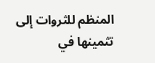المنظم للثروات إلى تثمينها في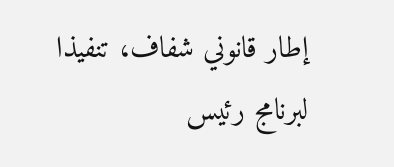إطار قانوني شفاف، تنفيذا لبرنامج رئيس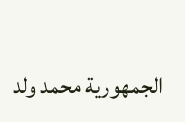الجمهورية محمد ولد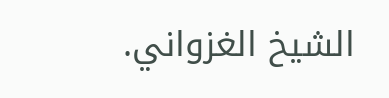الشيخ الغزواني.